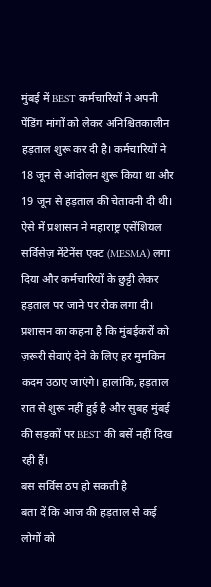मुंबई में BEST कर्मचारियों ने अपनी पेंडिंग मांगों को लेकर अनिश्चितकालीन हड़ताल शुरू कर दी है। कर्मचारियों ने 18 जून से आंदोलन शुरू किया था और 19 जून से हड़ताल की चेतावनी दी थी। ऐसे में प्रशासन ने महाराष्ट्र एसेंशियल सर्विसेज़ मेंटेनेंस एक्ट (MESMA) लगा दिया और कर्मचारियों के छुट्टी लेकर हड़ताल पर जाने पर रोक लगा दी। प्रशासन का कहना है कि मुंबईकरों को ज़रूरी सेवाएं देने के लिए हर मुमकिन कदम उठाए जाएंगे। हालांकि, हड़ताल रात से शुरू नहीं हुई है और सुबह मुंबई की सड़कों पर BEST की बसें नहीं दिख रही हैं।
बस सर्विस ठप हो सकती है
बता दें कि आज की हड़ताल से कई लोगों को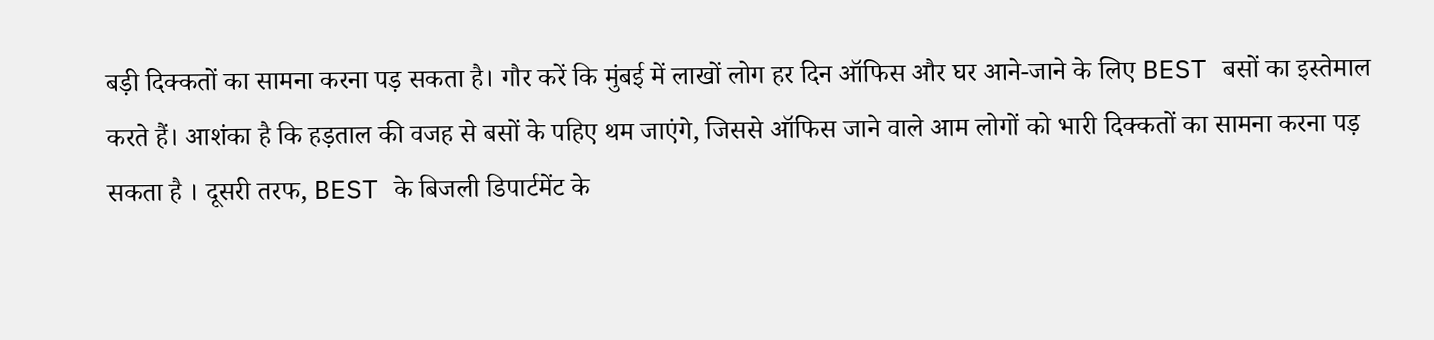बड़ी दिक्कतों का सामना करना पड़ सकता है। गौर करें कि मुंबई में लाखों लोग हर दिन ऑफिस और घर आने-जाने के लिए BEST बसों का इस्तेमाल करते हैं। आशंका है कि हड़ताल की वजह से बसों के पहिए थम जाएंगे, जिससे ऑफिस जाने वाले आम लोगों को भारी दिक्कतों का सामना करना पड़ सकता है । दूसरी तरफ, BEST के बिजली डिपार्टमेंट के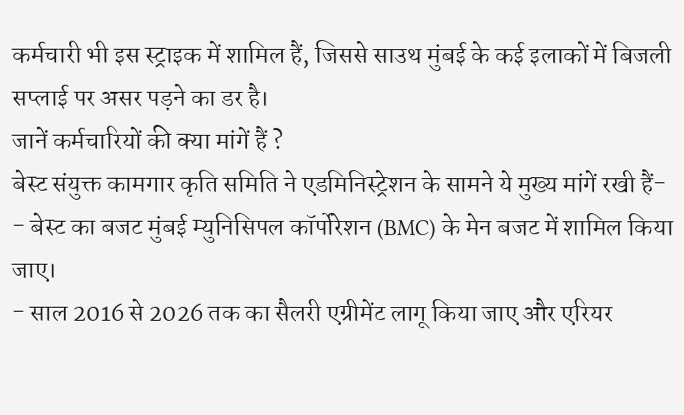कर्मचारी भी इस स्ट्राइक में शामिल हैं, जिससे साउथ मुंबई के कई इलाकों में बिजली सप्लाई पर असर पड़ने का डर है।
जानें कर्मचारियों की क्या मांगें हैं ?
बेस्ट संयुक्त कामगार कृति समिति ने एडमिनिस्ट्रेशन के सामने ये मुख्य मांगें रखी हैं-
- बेस्ट का बजट मुंबई म्युनिसिपल कॉर्पोरेशन (BMC) के मेन बजट में शामिल किया जाए।
- साल 2016 से 2026 तक का सैलरी एग्रीमेंट लागू किया जाए और एरियर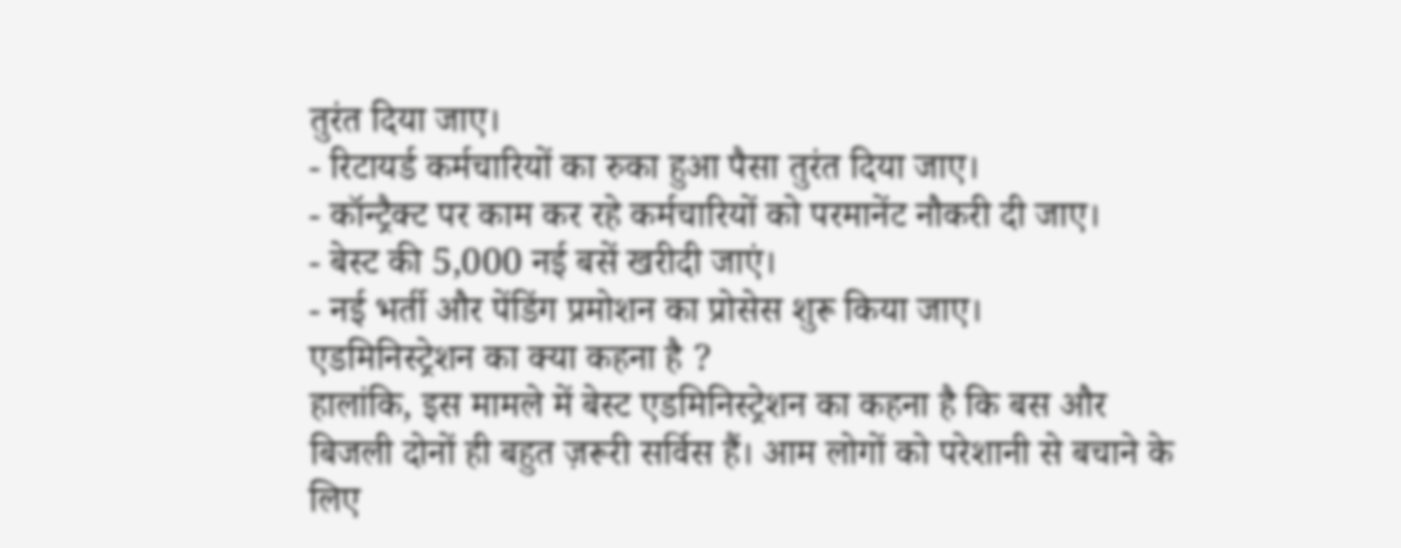तुरंत दिया जाए।
- रिटायर्ड कर्मचारियों का रुका हुआ पैसा तुरंत दिया जाए।
- कॉन्ट्रैक्ट पर काम कर रहे कर्मचारियों को परमानेंट नौकरी दी जाए।
- बेस्ट की 5,000 नई बसें खरीदी जाएं।
- नई भर्ती और पेंडिंग प्रमोशन का प्रोसेस शुरू किया जाए।
एडमिनिस्ट्रेशन का क्या कहना है ?
हालांकि, इस मामले में बेस्ट एडमिनिस्ट्रेशन का कहना है कि बस और बिजली दोनों ही बहुत ज़रूरी सर्विस हैं। आम लोगों को परेशानी से बचाने के लिए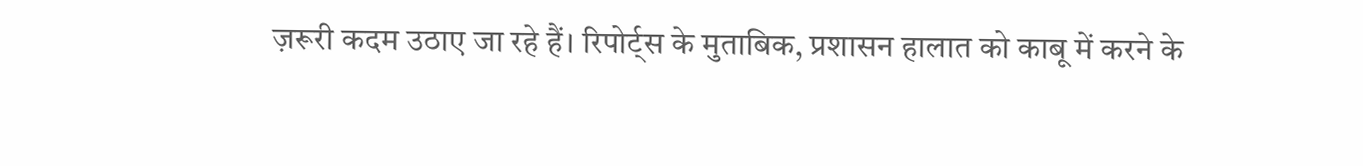ज़रूरी कदम उठाए जा रहे हैं। रिपोर्ट्स के मुताबिक, प्रशासन हालात को काबू में करने के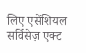लिए एसेंशियल सर्विसेज़ एक्ट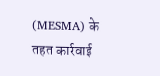(MESMA) के तहत कार्रवाई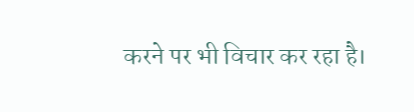करने पर भी विचार कर रहा है।